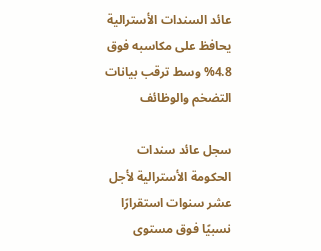عائد السندات الأسترالية يحافظ على مكاسبه فوق 4.8% وسط ترقب بيانات التضخم والوظائف

سجل عائد سندات الحكومة الأسترالية لأجل عشر سنوات استقرارًا نسبيًا فوق مستوى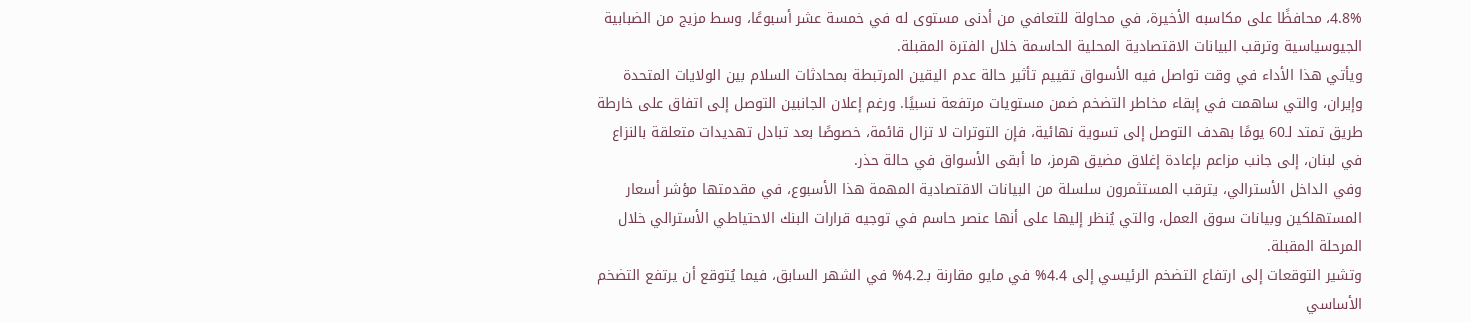4.8%، محافظًا على مكاسبه الأخيرة، في محاولة للتعافي من أدنى مستوى له في خمسة عشر أسبوعًا، وسط مزيج من الضبابية الجيوسياسية وترقب البيانات الاقتصادية المحلية الحاسمة خلال الفترة المقبلة.
ويأتي هذا الأداء في وقت تواصل فيه الأسواق تقييم تأثير حالة عدم اليقين المرتبطة بمحادثات السلام بين الولايات المتحدة وإيران، والتي ساهمت في إبقاء مخاطر التضخم ضمن مستويات مرتفعة نسبيًا. ورغم إعلان الجانبين التوصل إلى اتفاق على خارطة طريق تمتد لـ60 يومًا بهدف التوصل إلى تسوية نهائية، فإن التوترات لا تزال قائمة، خصوصًا بعد تبادل تهديدات متعلقة بالنزاع في لبنان، إلى جانب مزاعم بإعادة إغلاق مضيق هرمز، ما أبقى الأسواق في حالة حذر.
وفي الداخل الأسترالي، يترقب المستثمرون سلسلة من البيانات الاقتصادية المهمة هذا الأسبوع، في مقدمتها مؤشر أسعار المستهلكين وبيانات سوق العمل، والتي يُنظر إليها على أنها عنصر حاسم في توجيه قرارات البنك الاحتياطي الأسترالي خلال المرحلة المقبلة.
وتشير التوقعات إلى ارتفاع التضخم الرئيسي إلى 4.4% في مايو مقارنة بـ4.2% في الشهر السابق، فيما يُتوقع أن يرتفع التضخم الأساسي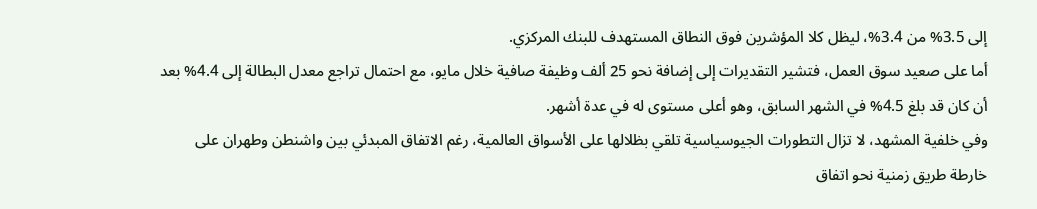إلى 3.5% من 3.4%، ليظل كلا المؤشرين فوق النطاق المستهدف للبنك المركزي.
أما على صعيد سوق العمل، فتشير التقديرات إلى إضافة نحو 25 ألف وظيفة صافية خلال مايو، مع احتمال تراجع معدل البطالة إلى 4.4% بعد أن كان قد بلغ 4.5% في الشهر السابق، وهو أعلى مستوى له في عدة أشهر.
وفي خلفية المشهد، لا تزال التطورات الجيوسياسية تلقي بظلالها على الأسواق العالمية، رغم الاتفاق المبدئي بين واشنطن وطهران على خارطة طريق زمنية نحو اتفاق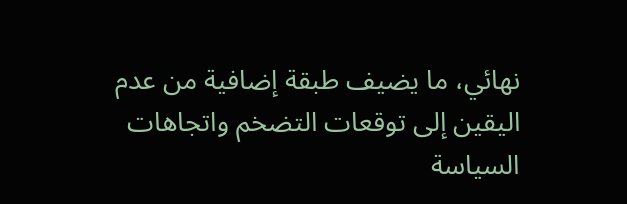نهائي، ما يضيف طبقة إضافية من عدم اليقين إلى توقعات التضخم واتجاهات السياسة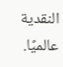النقدية عالميًا.